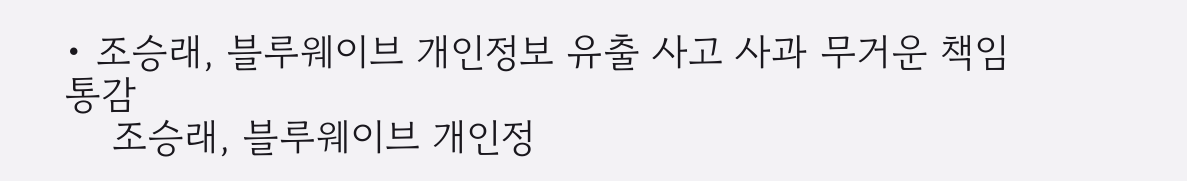• 조승래, 블루웨이브 개인정보 유출 사고 사과 무거운 책임 통감
    조승래, 블루웨이브 개인정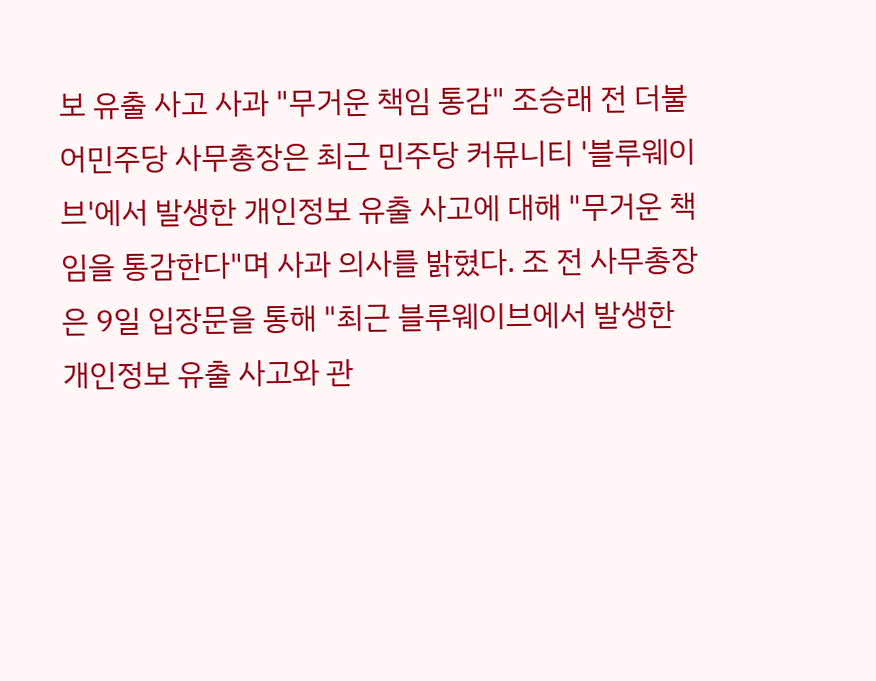보 유출 사고 사과 "무거운 책임 통감" 조승래 전 더불어민주당 사무총장은 최근 민주당 커뮤니티 '블루웨이브'에서 발생한 개인정보 유출 사고에 대해 "무거운 책임을 통감한다"며 사과 의사를 밝혔다. 조 전 사무총장은 9일 입장문을 통해 "최근 블루웨이브에서 발생한 개인정보 유출 사고와 관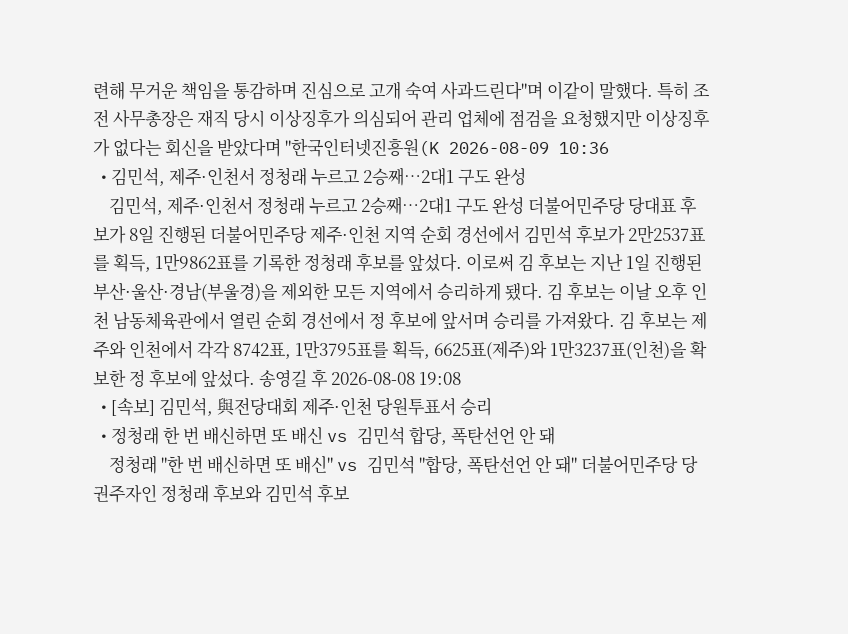련해 무거운 책임을 통감하며 진심으로 고개 숙여 사과드린다"며 이같이 말했다. 특히 조 전 사무총장은 재직 당시 이상징후가 의심되어 관리 업체에 점검을 요청했지만 이상징후가 없다는 회신을 받았다며 "한국인터넷진흥원(K 2026-08-09 10:36
  • 김민석, 제주·인천서 정청래 누르고 2승째…2대1 구도 완성
    김민석, 제주·인천서 정청래 누르고 2승째…2대1 구도 완성 더불어민주당 당대표 후보가 8일 진행된 더불어민주당 제주·인천 지역 순회 경선에서 김민석 후보가 2만2537표를 획득, 1만9862표를 기록한 정청래 후보를 앞섰다. 이로써 김 후보는 지난 1일 진행된 부산·울산·경남(부울경)을 제외한 모든 지역에서 승리하게 됐다. 김 후보는 이날 오후 인천 남동체육관에서 열린 순회 경선에서 정 후보에 앞서며 승리를 가져왔다. 김 후보는 제주와 인천에서 각각 8742표, 1만3795표를 획득, 6625표(제주)와 1만3237표(인천)을 확보한 정 후보에 앞섰다. 송영길 후 2026-08-08 19:08
  • [속보] 김민석, 與전당대회 제주·인천 당원투표서 승리
  • 정청래 한 번 배신하면 또 배신 vs 김민석 합당, 폭탄선언 안 돼
    정청래 "한 번 배신하면 또 배신" vs 김민석 "합당, 폭탄선언 안 돼" 더불어민주당 당권주자인 정청래 후보와 김민석 후보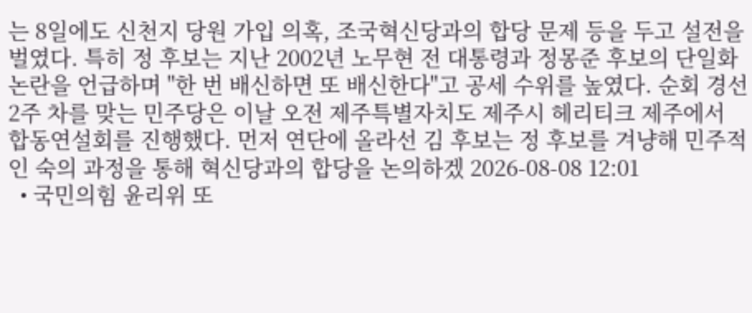는 8일에도 신천지 당원 가입 의혹, 조국혁신당과의 합당 문제 등을 두고 설전을 벌였다. 특히 정 후보는 지난 2002년 노무현 전 대통령과 정몽준 후보의 단일화 논란을 언급하며 "한 번 배신하면 또 배신한다"고 공세 수위를 높였다. 순회 경선 2주 차를 맞는 민주당은 이날 오전 제주특별자치도 제주시 헤리티크 제주에서 합동연설회를 진행했다. 먼저 연단에 올라선 김 후보는 정 후보를 겨냥해 민주적인 숙의 과정을 통해 혁신당과의 합당을 논의하겠 2026-08-08 12:01
  • 국민의힘 윤리위 또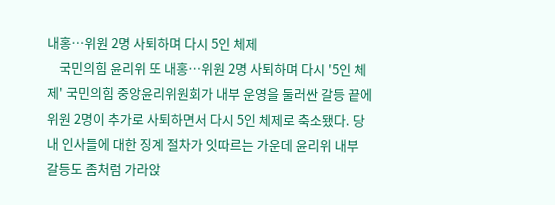내홍…위원 2명 사퇴하며 다시 5인 체제
    국민의힘 윤리위 또 내홍…위원 2명 사퇴하며 다시 '5인 체제' 국민의힘 중앙윤리위원회가 내부 운영을 둘러싼 갈등 끝에 위원 2명이 추가로 사퇴하면서 다시 5인 체제로 축소됐다. 당내 인사들에 대한 징계 절차가 잇따르는 가운데 윤리위 내부 갈등도 좀처럼 가라앉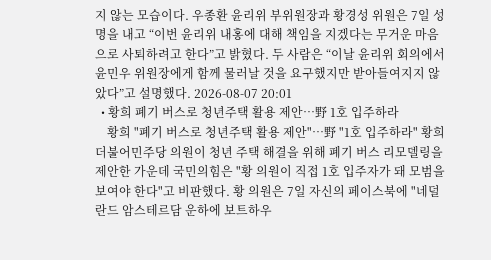지 않는 모습이다. 우종환 윤리위 부위원장과 황경성 위원은 7일 성명을 내고 “이번 윤리위 내홍에 대해 책임을 지겠다는 무거운 마음으로 사퇴하려고 한다”고 밝혔다. 두 사람은 “이날 윤리위 회의에서 윤민우 위원장에게 함께 물러날 것을 요구했지만 받아들여지지 않았다”고 설명했다. 2026-08-07 20:01
  • 황희 폐기 버스로 청년주택 활용 제안…野 1호 입주하라
    황희 "폐기 버스로 청년주택 활용 제안"…野 "1호 입주하라" 황희 더불어민주당 의원이 청년 주택 해결을 위해 폐기 버스 리모델링을 제안한 가운데 국민의힘은 "황 의원이 직접 1호 입주자가 돼 모범을 보여야 한다"고 비판했다. 황 의원은 7일 자신의 페이스북에 "네덜란드 암스테르담 운하에 보트하우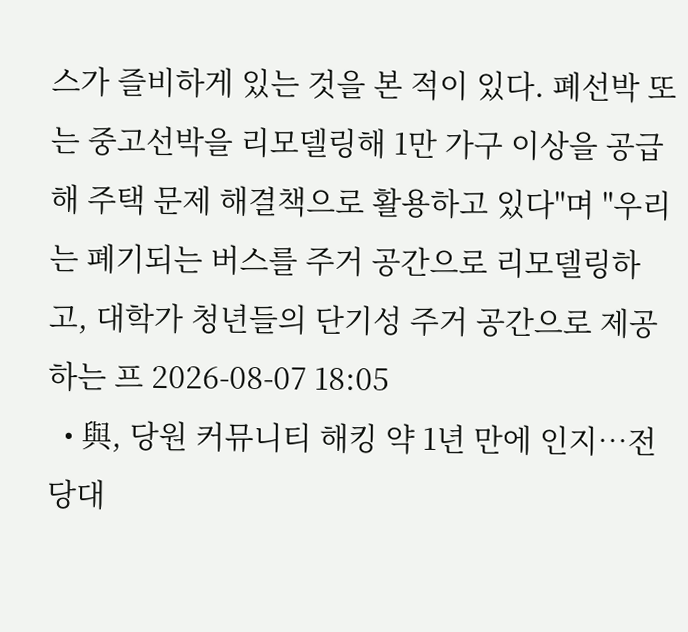스가 즐비하게 있는 것을 본 적이 있다. 폐선박 또는 중고선박을 리모델링해 1만 가구 이상을 공급해 주택 문제 해결책으로 활용하고 있다"며 "우리는 폐기되는 버스를 주거 공간으로 리모델링하고, 대학가 청년들의 단기성 주거 공간으로 제공하는 프 2026-08-07 18:05
  • 與, 당원 커뮤니티 해킹 약 1년 만에 인지…전당대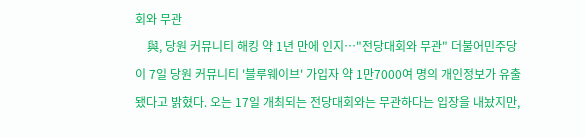회와 무관
    與, 당원 커뮤니티 해킹 약 1년 만에 인지…"전당대회와 무관" 더불어민주당이 7일 당원 커뮤니티 '블루웨이브' 가입자 약 1만7000여 명의 개인정보가 유출됐다고 밝혔다. 오는 17일 개최되는 전당대회와는 무관하다는 입장을 내놨지만,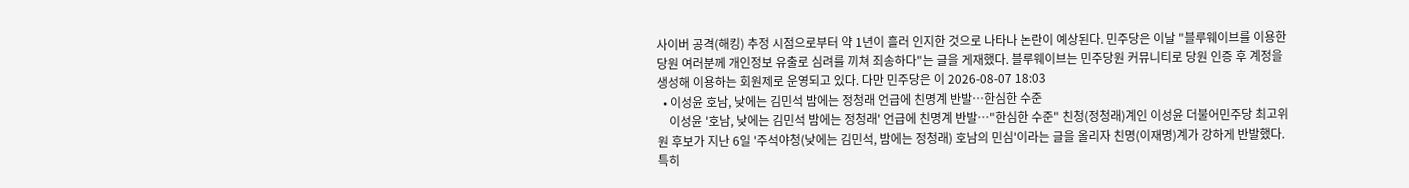사이버 공격(해킹) 추정 시점으로부터 약 1년이 흘러 인지한 것으로 나타나 논란이 예상된다. 민주당은 이날 "블루웨이브를 이용한 당원 여러분께 개인정보 유출로 심려를 끼쳐 죄송하다"는 글을 게재했다. 블루웨이브는 민주당원 커뮤니티로 당원 인증 후 계정을 생성해 이용하는 회원제로 운영되고 있다. 다만 민주당은 이 2026-08-07 18:03
  • 이성윤 호남, 낮에는 김민석 밤에는 정청래 언급에 친명계 반발…한심한 수준
    이성윤 '호남, 낮에는 김민석 밤에는 정청래' 언급에 친명계 반발…"한심한 수준" 친청(정청래)계인 이성윤 더불어민주당 최고위원 후보가 지난 6일 '주석야청(낮에는 김민석, 밤에는 정청래) 호남의 민심'이라는 글을 올리자 친명(이재명)계가 강하게 반발했다. 특히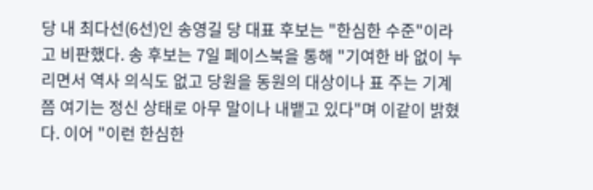당 내 최다선(6선)인 송영길 당 대표 후보는 "한심한 수준"이라고 비판했다. 송 후보는 7일 페이스북을 통해 "기여한 바 없이 누리면서 역사 의식도 없고 당원을 동원의 대상이나 표 주는 기계쯤 여기는 정신 상태로 아무 말이나 내뱉고 있다"며 이같이 밝혔다. 이어 "이런 한심한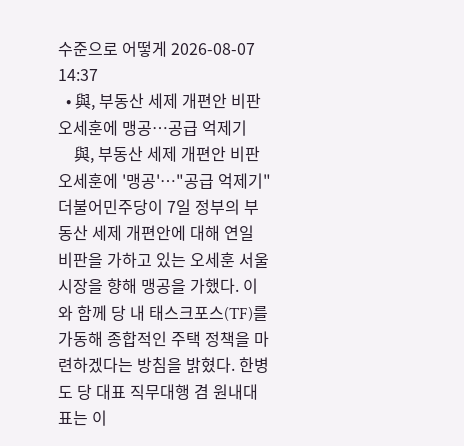수준으로 어떻게 2026-08-07 14:37
  • 與, 부동산 세제 개편안 비판 오세훈에 맹공…공급 억제기
    與, 부동산 세제 개편안 비판 오세훈에 '맹공'…"공급 억제기" 더불어민주당이 7일 정부의 부동산 세제 개편안에 대해 연일 비판을 가하고 있는 오세훈 서울시장을 향해 맹공을 가했다. 이와 함께 당 내 태스크포스(TF)를 가동해 종합적인 주택 정책을 마련하겠다는 방침을 밝혔다. 한병도 당 대표 직무대행 겸 원내대표는 이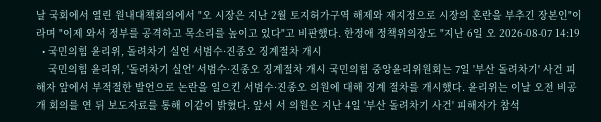날 국회에서 열린 원내대책회의에서 "오 시장은 지난 2월 토지허가구역 해제와 재지정으로 시장의 혼란을 부추긴 장본인"이라며 "이제 와서 정부를 공격하고 목소리를 높이고 있다"고 비판했다. 한정애 정책위의장도 "지난 6일 오 2026-08-07 14:19
  • 국민의힘 윤리위, 돌려차기 실언 서범수·진종오 징계절차 개시
    국민의힘 윤리위, '돌려차기 실언' 서범수·진종오 징계절차 개시 국민의힘 중앙윤리위원회는 7일 '부산 돌려차기' 사건 피해자 앞에서 부적절한 발언으로 논란을 일으킨 서범수·진종오 의원에 대해 징계 절차를 개시했다. 윤리위는 이날 오전 비공개 회의를 연 뒤 보도자료를 통해 이같이 밝혔다. 앞서 서 의원은 지난 4일 '부산 돌려차기 사건' 피해자가 참석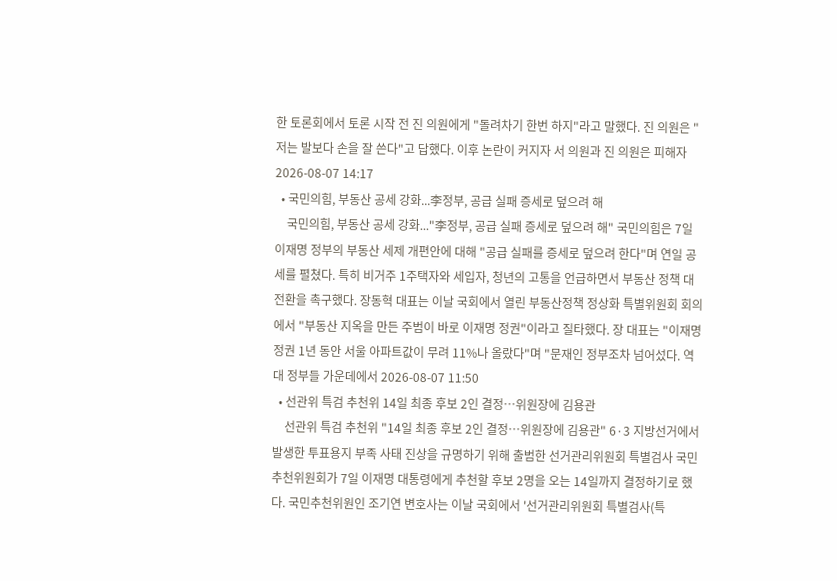한 토론회에서 토론 시작 전 진 의원에게 "돌려차기 한번 하지"라고 말했다. 진 의원은 "저는 발보다 손을 잘 쓴다"고 답했다. 이후 논란이 커지자 서 의원과 진 의원은 피해자 2026-08-07 14:17
  • 국민의힘, 부동산 공세 강화...李정부, 공급 실패 증세로 덮으려 해
    국민의힘, 부동산 공세 강화..."李정부, 공급 실패 증세로 덮으려 해" 국민의힘은 7일 이재명 정부의 부동산 세제 개편안에 대해 "공급 실패를 증세로 덮으려 한다"며 연일 공세를 펼쳤다. 특히 비거주 1주택자와 세입자, 청년의 고통을 언급하면서 부동산 정책 대전환을 촉구했다. 장동혁 대표는 이날 국회에서 열린 부동산정책 정상화 특별위원회 회의에서 "부동산 지옥을 만든 주범이 바로 이재명 정권"이라고 질타했다. 장 대표는 "이재명 정권 1년 동안 서울 아파트값이 무려 11%나 올랐다"며 "문재인 정부조차 넘어섰다. 역대 정부들 가운데에서 2026-08-07 11:50
  • 선관위 특검 추천위 14일 최종 후보 2인 결정…위원장에 김용관
    선관위 특검 추천위 "14일 최종 후보 2인 결정…위원장에 김용관" 6·3 지방선거에서 발생한 투표용지 부족 사태 진상을 규명하기 위해 출범한 선거관리위원회 특별검사 국민추천위원회가 7일 이재명 대통령에게 추천할 후보 2명을 오는 14일까지 결정하기로 했다. 국민추천위원인 조기연 변호사는 이날 국회에서 '선거관리위원회 특별검사(특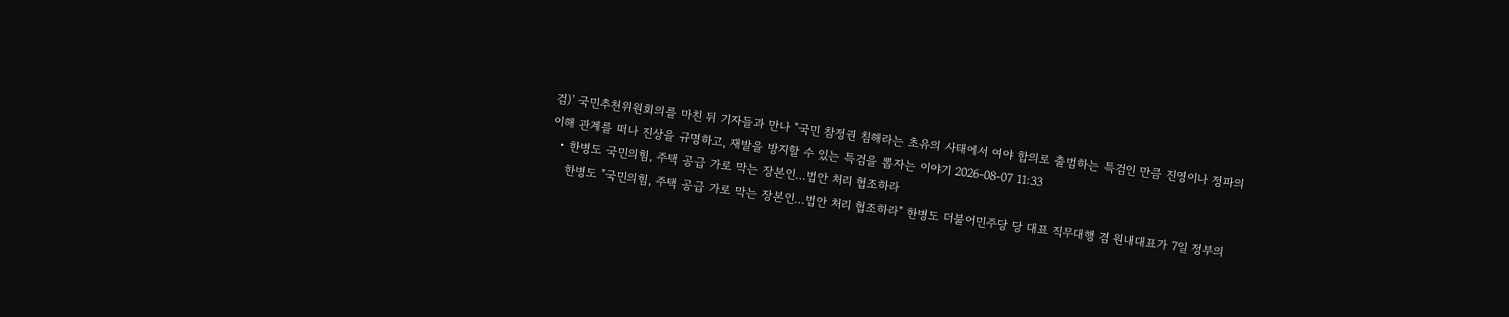검)' 국민추천위원회의를 마친 뒤 기자들과 만나 "국민 참정권 침해라는 초유의 사태에서 여야 합의로 출범하는 특검인 만큼 진영이나 정파의 이해 관계를 떠나 진상을 규명하고, 재발을 방지할 수 있는 특검을 뽑자는 이야기 2026-08-07 11:33
  • 한병도 국민의힘, 주택 공급 가로 막는 장본인…법안 처리 협조하라
    한병도 "국민의힘, 주택 공급 가로 막는 장본인…법안 처리 협조하라" 한병도 더불어민주당 당 대표 직무대행 겸 원내대표가 7일 정부의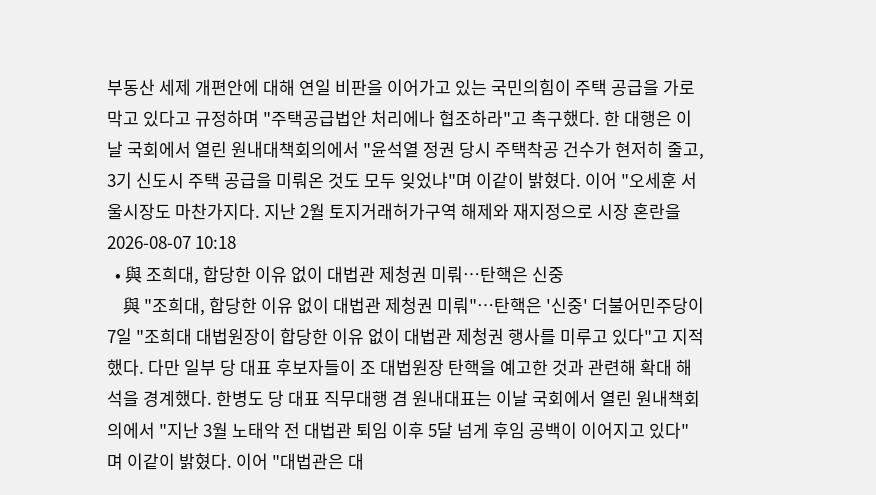부동산 세제 개편안에 대해 연일 비판을 이어가고 있는 국민의힘이 주택 공급을 가로막고 있다고 규정하며 "주택공급법안 처리에나 협조하라"고 촉구했다. 한 대행은 이날 국회에서 열린 원내대책회의에서 "윤석열 정권 당시 주택착공 건수가 현저히 줄고, 3기 신도시 주택 공급을 미뤄온 것도 모두 잊었냐"며 이같이 밝혔다. 이어 "오세훈 서울시장도 마찬가지다. 지난 2월 토지거래허가구역 해제와 재지정으로 시장 혼란을 2026-08-07 10:18
  • 與 조희대, 합당한 이유 없이 대법관 제청권 미뤄…탄핵은 신중
    與 "조희대, 합당한 이유 없이 대법관 제청권 미뤄"…탄핵은 '신중' 더불어민주당이 7일 "조희대 대법원장이 합당한 이유 없이 대법관 제청권 행사를 미루고 있다"고 지적했다. 다만 일부 당 대표 후보자들이 조 대법원장 탄핵을 예고한 것과 관련해 확대 해석을 경계했다. 한병도 당 대표 직무대행 겸 원내대표는 이날 국회에서 열린 원내책회의에서 "지난 3월 노태악 전 대법관 퇴임 이후 5달 넘게 후임 공백이 이어지고 있다"며 이같이 밝혔다. 이어 "대법관은 대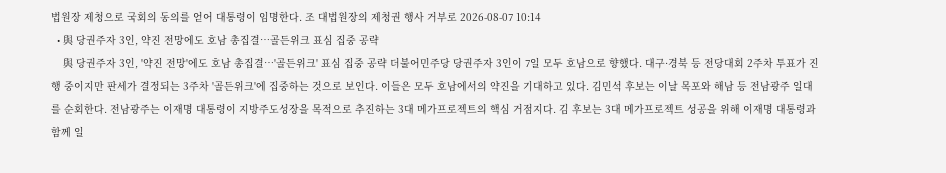법원장 제청으로 국회의 동의를 얻어 대통령이 임명한다. 조 대법원장의 제청권 행사 거부로 2026-08-07 10:14
  • 與 당권주자 3인, 약진 전망에도 호남 총집결…골든위크 표심 집중 공략
    與 당권주자 3인, '약진 전망'에도 호남 총집결…'골든위크' 표심 집중 공략 더불어민주당 당권주자 3인이 7일 모두 호남으로 향했다. 대구·경북 등 전당대회 2주차 투표가 진행 중이지만 판세가 결정되는 3주차 '골든위크'에 집중하는 것으로 보인다. 이들은 모두 호남에서의 약진을 기대하고 있다. 김민석 후보는 이날 목포와 해남 등 전남광주 일대를 순회한다. 전남광주는 이재명 대통령이 지방주도성장을 목적으로 추진하는 3대 메가프로젝트의 핵심 거점지다. 김 후보는 3대 메가프로젝트 성공을 위해 이재명 대통령과 함께 일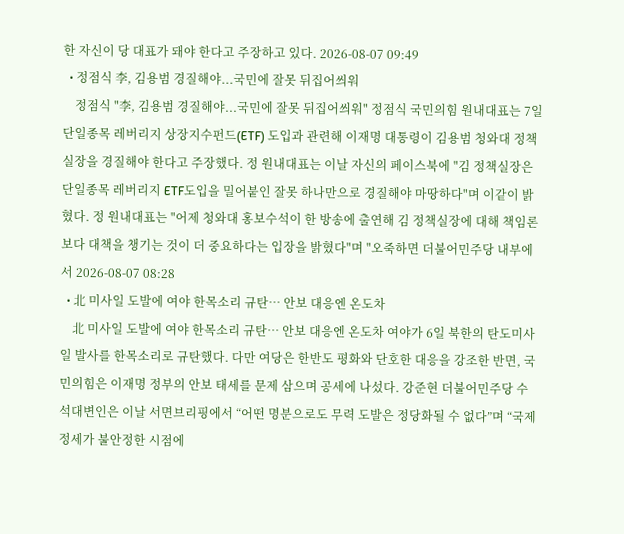한 자신이 당 대표가 돼야 한다고 주장하고 있다. 2026-08-07 09:49
  • 정점식 李, 김용범 경질해야...국민에 잘못 뒤집어씌워
    정점식 "李, 김용범 경질해야...국민에 잘못 뒤집어씌워" 정점식 국민의힘 원내대표는 7일 단일종목 레버리지 상장지수펀드(ETF) 도입과 관련해 이재명 대통령이 김용범 청와대 정책실장을 경질해야 한다고 주장했다. 정 원내대표는 이날 자신의 페이스북에 "김 정책실장은 단일종목 레버리지 ETF도입을 밀어붙인 잘못 하나만으로 경질해야 마땅하다"며 이같이 밝혔다. 정 원내대표는 "어제 청와대 홍보수석이 한 방송에 출연해 김 정책실장에 대해 책임론보다 대책을 챙기는 것이 더 중요하다는 입장을 밝혔다"며 "오죽하면 더불어민주당 내부에서 2026-08-07 08:28
  • 北 미사일 도발에 여야 한목소리 규탄… 안보 대응엔 온도차
    北 미사일 도발에 여야 한목소리 규탄… 안보 대응엔 온도차 여야가 6일 북한의 탄도미사일 발사를 한목소리로 규탄했다. 다만 여당은 한반도 평화와 단호한 대응을 강조한 반면, 국민의힘은 이재명 정부의 안보 태세를 문제 삼으며 공세에 나섰다. 강준현 더불어민주당 수석대변인은 이날 서면브리핑에서 “어떤 명분으로도 무력 도발은 정당화될 수 없다”며 “국제 정세가 불안정한 시점에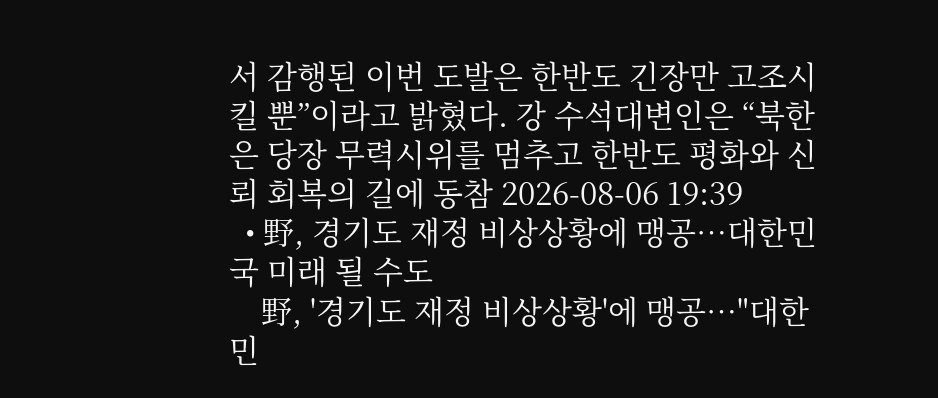서 감행된 이번 도발은 한반도 긴장만 고조시킬 뿐”이라고 밝혔다. 강 수석대변인은 “북한은 당장 무력시위를 멈추고 한반도 평화와 신뢰 회복의 길에 동참 2026-08-06 19:39
  • 野, 경기도 재정 비상상황에 맹공…대한민국 미래 될 수도
    野, '경기도 재정 비상상황'에 맹공…"대한민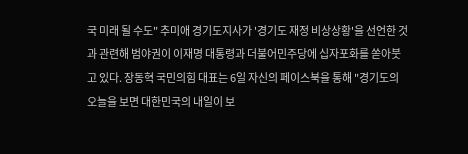국 미래 될 수도" 추미애 경기도지사가 '경기도 재정 비상상황'을 선언한 것과 관련해 범야권이 이재명 대통령과 더불어민주당에 십자포화를 쏟아붓고 있다. 장동혁 국민의힘 대표는 6일 자신의 페이스북을 통해 "경기도의 오늘을 보면 대한민국의 내일이 보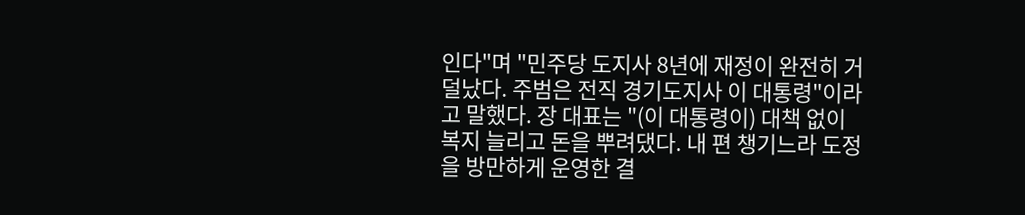인다"며 "민주당 도지사 8년에 재정이 완전히 거덜났다. 주범은 전직 경기도지사 이 대통령"이라고 말했다. 장 대표는 "(이 대통령이) 대책 없이 복지 늘리고 돈을 뿌려댔다. 내 편 챙기느라 도정을 방만하게 운영한 결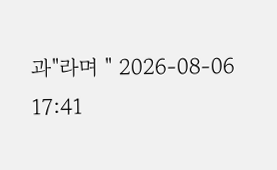과"라며 " 2026-08-06 17:41